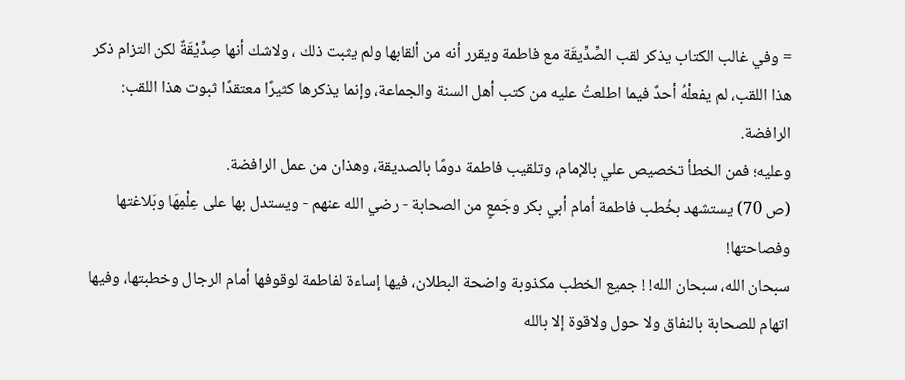= وفي غالب الكتاب يذكر لقب الصِّدِّيقَة مع فاطمة ويقرر أنه من ألقابها ولم يثبت ذلك ، ولاشك أنها صِدِّيْقَةٌ لكن التزام ذكر هذا اللقب، لم يفعلْهُ أحدٌ فيما اطلعتُ عليه من كتب أهل السنة والجماعة، وإنما يذكرها كثيرًا معتقدًا ثبوت هذا اللقب: الرافضة.
وعليه؛ فمن الخطأ تخصيص علي بالإمام، وتلقيب فاطمة دومًا بالصديقة، وهذان من عمل الرافضة.
(ص 70) يستشهد بخُطب فاطمة أمام أبي بكر وجَمعٍ من الصحابة - رضي الله عنهم - ويستدل بها على عِلْمِهَا وبَلاغتها وفصاحتها!
سبحان الله، سبحان الله! ! جميع الخطب مكذوبة واضحة البطلان، فيها إساءة لفاطمة لوقوفها أمام الرجال وخطبتها، وفيها اتهام للصحابة بالنفاق ولا حول ولاقوة إلا بالله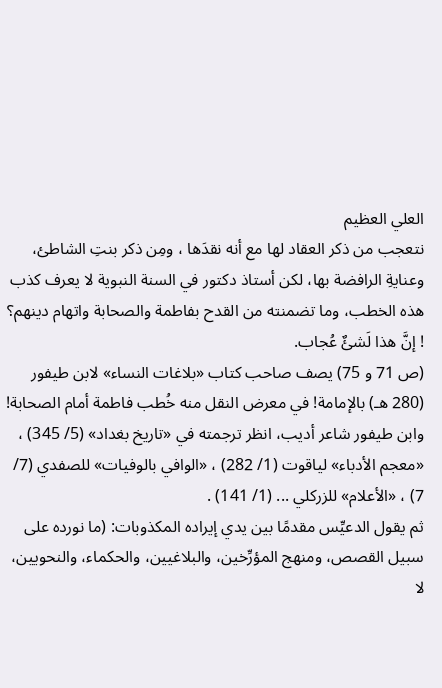العلي العظيم
نتعجب من ذكر العقاد لها مع أنه نقدَها ، ومِن ذكر بنتِ الشاطئ، وعنايةِ الرافضة بها، لكن أستاذ دكتور في السنة النبوية لا يعرف كذب هذه الخطب، وما تضمنته من القدح بفاطمة والصحابة واتهام دينهم؟ ! إنَّ هذا لَشئٌ عُجاب.
(ص 71 و 75) يصف صاحب كتاب «بلاغات النساء» لابن طيفور (280 هـ) بالإمامة! في معرض النقل منه خُطب فاطمة أمام الصحابة!
وابن طيفور شاعر أديب، انظر ترجمته في «تاريخ بغداد» (5/ 345) ، «معجم الأدباء» لياقوت (1/ 282) ، «الوافي بالوفيات» للصفدي (7/ 7) ، «الأعلام» للزركلي ... (1/ 141) .
ثم يقول الدعيِّس مقدمًا بين يدي إيراده المكذوبات: (ما نورده على سبيل القصص، ومنهج المؤرِّخين، والبلاغيين، والحكماء، والنحويين، لا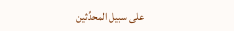على سبيل المحدِّثين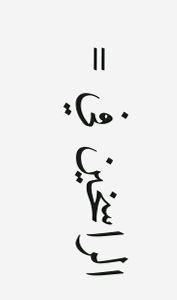الراسخين في =